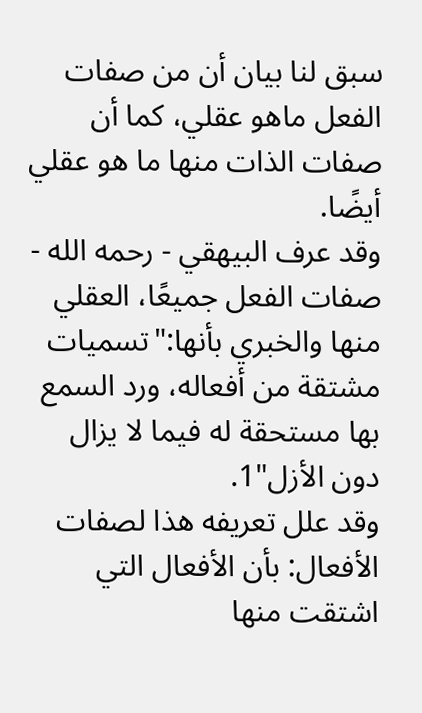سبق لنا بيان أن من صفات الفعل ماهو عقلي، كما أن صفات الذات منها ما هو عقلي أيضًا.
وقد عرف البيهقي - رحمه الله - صفات الفعل جميعًا، العقلي منها والخبري بأنها:"تسميات مشتقة من أفعاله، ورد السمع بها مستحقة له فيما لا يزال دون الأزل"1.
وقد علل تعريفه هذا لصفات الأفعال: بأن الأفعال التي اشتقت منها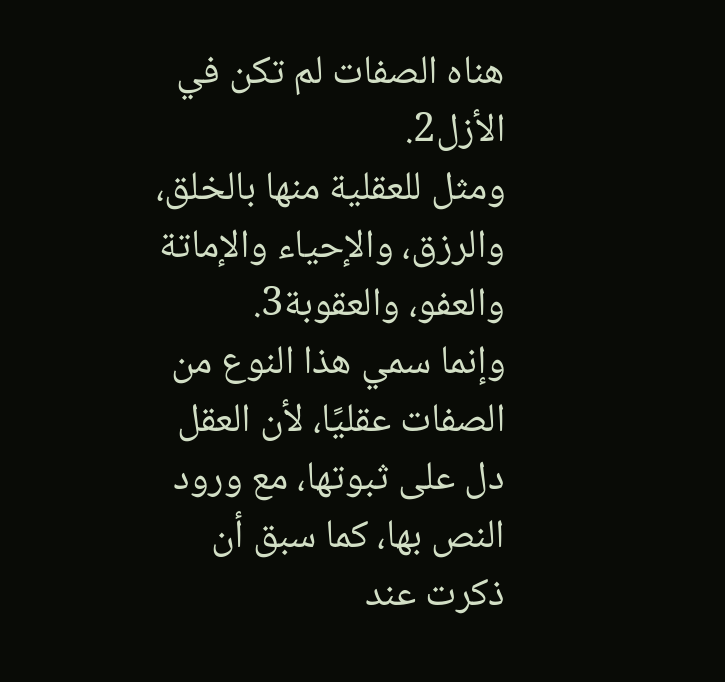هناه الصفات لم تكن في الأزل2.
ومثل للعقلية منها بالخلق، والرزق، والإحياء والإماتة والعفو، والعقوبة3.
وإنما سمي هذا النوع من الصفات عقليًا، لأن العقل دل على ثبوتها، مع ورود النص بها، كما سبق أن ذكرت عند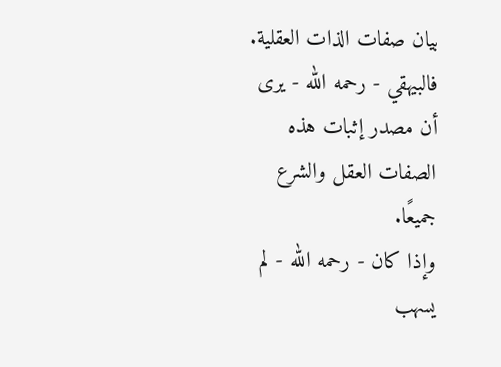بيان صفات الذات العقلية.
فالبيهقي - رحمه الله - يرى أن مصدر إثبات هذه الصفات العقل والشرع جميعًا.
وإذا كان - رحمه الله - لم يسهب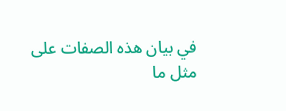في بيان هذه الصفات على مثل ما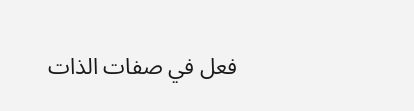فعل في صفات الذات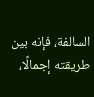السالفة، فإنه بين طريقته إجمالًا،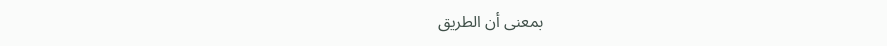بمعنى أن الطريق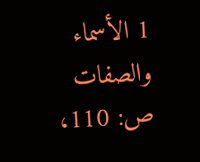1 الأسماء والصفات ص: 110،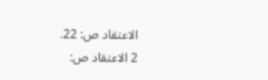الاعتقاد ص: 22.
2 الاعتقاد ص: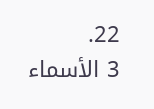22.
3 الأسماء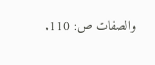والصفات ص: 110.